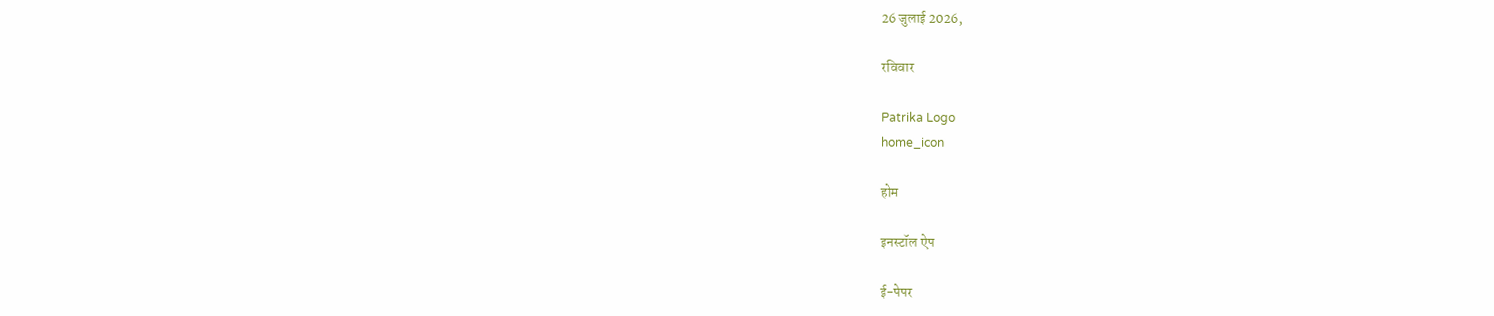26 जुलाई 2026,

रविवार

Patrika Logo
home_icon

होम

इनस्टॉल ऐप

ई-पेपर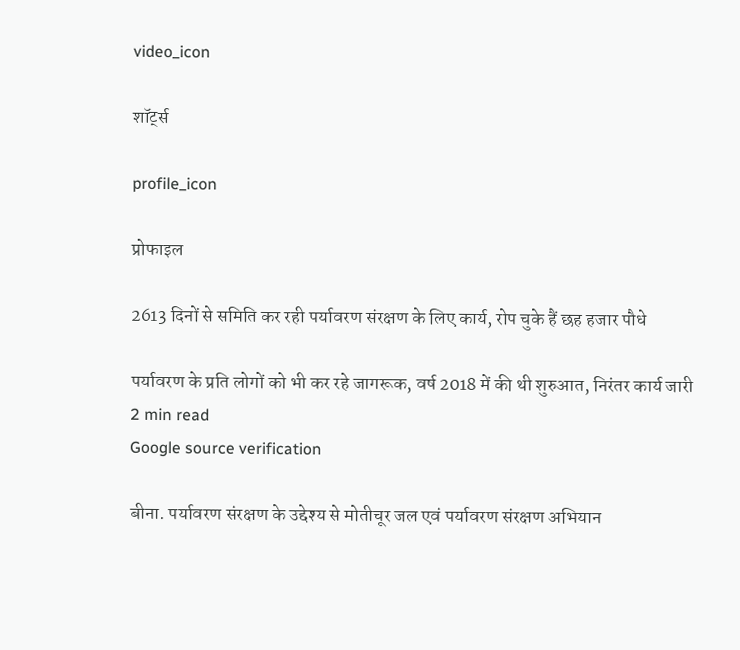video_icon

शॉर्ट्स

profile_icon

प्रोफाइल

2613 दिनों से समिति कर रही पर्यावरण संरक्षण के लिए कार्य, रोप चुके हैं छह हजार पौधे

पर्यावरण के प्रति लोगों को भी कर रहे जागरूक, वर्ष 2018 में की थी शुरुआत, निरंतर कार्य जारी
2 min read
Google source verification

बीना. पर्यावरण संरक्षण के उद्देश्य से मोतीचूर जल एवं पर्यावरण संरक्षण अभियान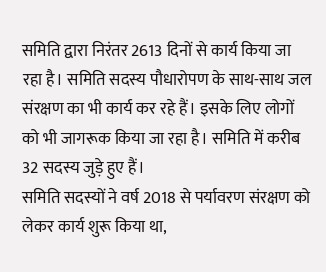समिति द्वारा निरंतर 2613 दिनों से कार्य किया जा रहा है। समिति सदस्य पौधारोपण के साथ-साथ जल संरक्षण का भी कार्य कर रहे हैं। इसके लिए लोगों को भी जागरूक किया जा रहा है। समिति में करीब 32 सदस्य जुड़े हुए हैं।
समिति सदस्यों ने वर्ष 2018 से पर्यावरण संरक्षण को लेकर कार्य शुरू किया था,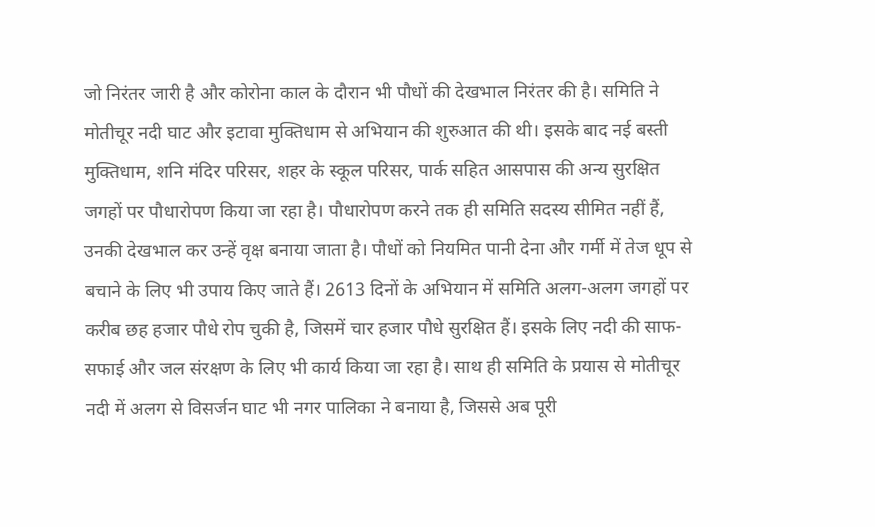जो निरंतर जारी है और कोरोना काल के दौरान भी पौधों की देखभाल निरंतर की है। समिति ने मोतीचूर नदी घाट और इटावा मुक्तिधाम से अभियान की शुरुआत की थी। इसके बाद नई बस्ती मुक्तिधाम, शनि मंदिर परिसर, शहर के स्कूल परिसर, पार्क सहित आसपास की अन्य सुरक्षित जगहों पर पौधारोपण किया जा रहा है। पौधारोपण करने तक ही समिति सदस्य सीमित नहीं हैं, उनकी देखभाल कर उन्हें वृक्ष बनाया जाता है। पौधों को नियमित पानी देना और गर्मी में तेज धूप से बचाने के लिए भी उपाय किए जाते हैं। 2613 दिनों के अभियान में समिति अलग-अलग जगहों पर करीब छह हजार पौधे रोप चुकी है, जिसमें चार हजार पौधे सुरक्षित हैं। इसके लिए नदी की साफ-सफाई और जल संरक्षण के लिए भी कार्य किया जा रहा है। साथ ही समिति के प्रयास से मोतीचूर नदी में अलग से विसर्जन घाट भी नगर पालिका ने बनाया है, जिससे अब पूरी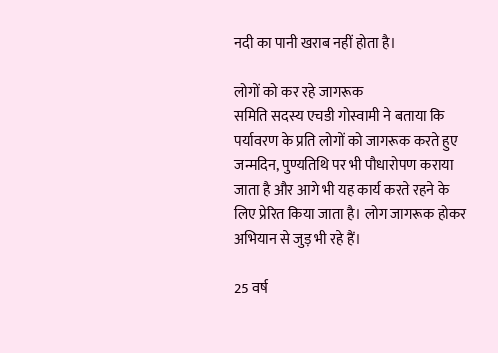नदी का पानी खराब नहीं होता है।

लोगों को कर रहे जागरूक
समिति सदस्य एचडी गोस्वामी ने बताया कि पर्यावरण के प्रति लोगों को जागरूक करते हुए जन्मदिन, पुण्यतिथि पर भी पौधारोपण कराया जाता है और आगे भी यह कार्य करते रहने के लिए प्रेरित किया जाता है। लोग जागरूक होकर अभियान से जुड़ भी रहे हैं।

25 वर्ष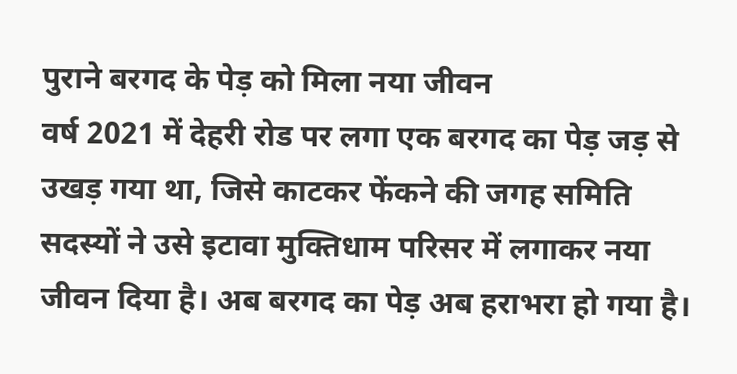पुराने बरगद के पेड़ को मिला नया जीवन
वर्ष 2021 में देहरी रोड पर लगा एक बरगद का पेड़ जड़ से उखड़ गया था, जिसे काटकर फेंकने की जगह समिति सदस्यों ने उसे इटावा मुक्तिधाम परिसर में लगाकर नया जीवन दिया है। अब बरगद का पेड़ अब हराभरा हो गया है।